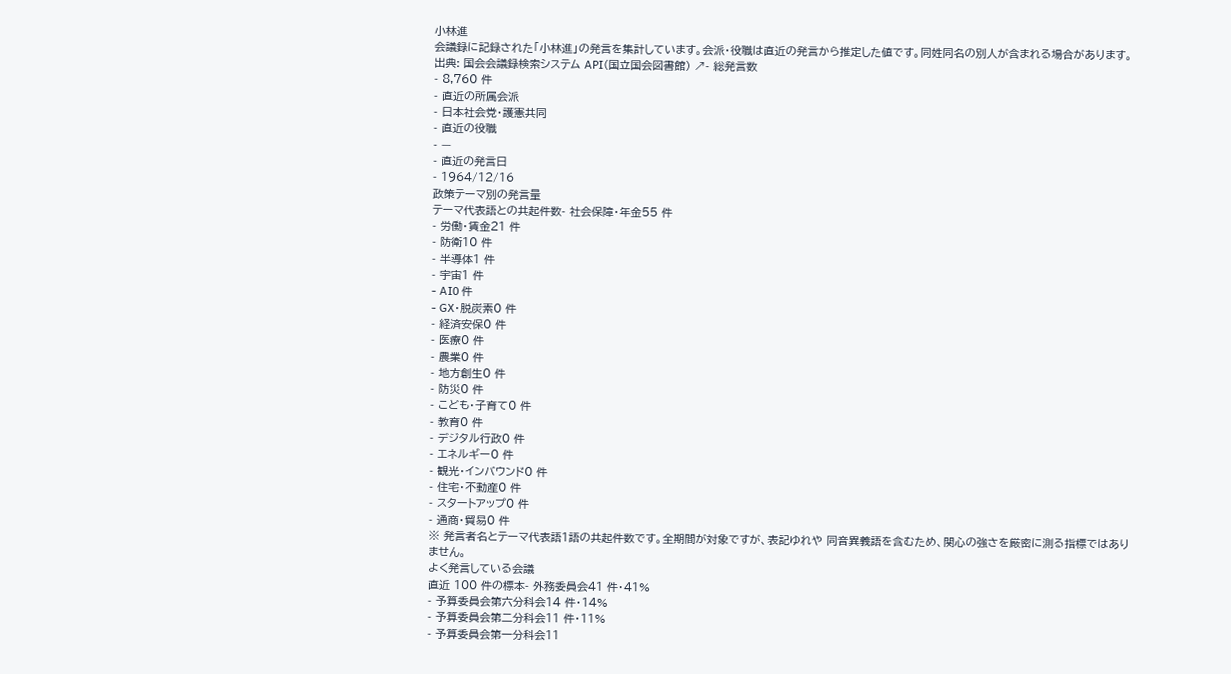小林進
会議録に記録された「小林進」の発言を集計しています。会派・役職は直近の発言から推定した値です。同姓同名の別人が含まれる場合があります。
出典: 国会会議録検索システム API(国立国会図書館) ↗- 総発言数
- 8,760 件
- 直近の所属会派
- 日本社会党・護憲共同
- 直近の役職
- —
- 直近の発言日
- 1964/12/16
政策テーマ別の発言量
テーマ代表語との共起件数- 社会保障・年金55 件
- 労働・賃金21 件
- 防衛10 件
- 半導体1 件
- 宇宙1 件
- AI0 件
- GX・脱炭素0 件
- 経済安保0 件
- 医療0 件
- 農業0 件
- 地方創生0 件
- 防災0 件
- こども・子育て0 件
- 教育0 件
- デジタル行政0 件
- エネルギー0 件
- 観光・インバウンド0 件
- 住宅・不動産0 件
- スタートアップ0 件
- 通商・貿易0 件
※ 発言者名とテーマ代表語1語の共起件数です。全期間が対象ですが、表記ゆれや 同音異義語を含むため、関心の強さを厳密に測る指標ではありません。
よく発言している会議
直近 100 件の標本- 外務委員会41 件・41%
- 予算委員会第六分科会14 件・14%
- 予算委員会第二分科会11 件・11%
- 予算委員会第一分科会11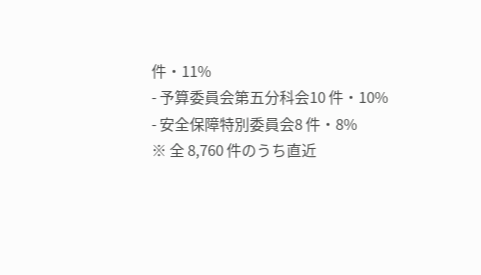件・11%
- 予算委員会第五分科会10 件・10%
- 安全保障特別委員会8 件・8%
※ 全 8,760 件のうち直近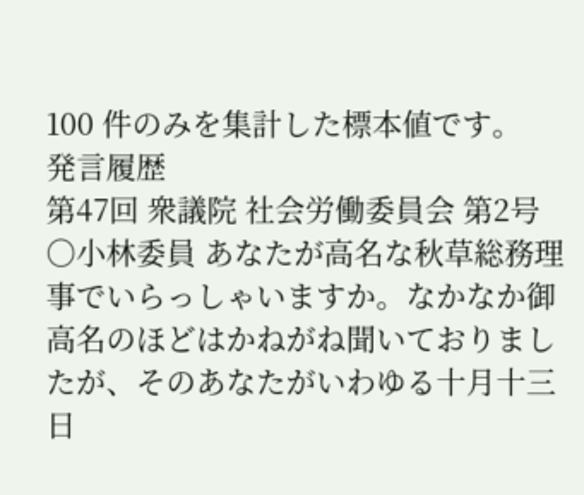100 件のみを集計した標本値です。
発言履歴
第47回 衆議院 社会労働委員会 第2号
○小林委員 あなたが高名な秋草総務理事でいらっしゃいますか。なかなか御高名のほどはかねがね聞いておりましたが、そのあなたがいわゆる十月十三日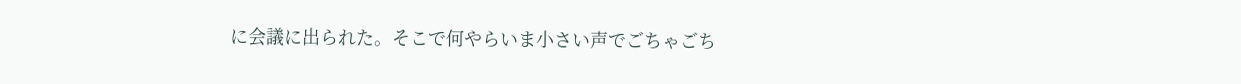に会議に出られた。そこで何やらいま小さい声でごちゃごち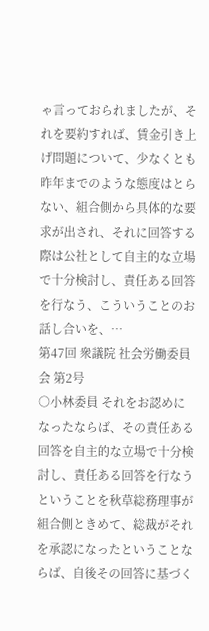ゃ言っておられましたが、それを要約すれば、賃金引き上げ問題について、少なくとも昨年までのような態度はとらない、組合側から具体的な要求が出され、それに回答する際は公社として自主的な立場で十分検討し、責任ある回答を行なう、こういうことのお話し合いを、…
第47回 衆議院 社会労働委員会 第2号
○小林委員 それをお認めになったならば、その責任ある回答を自主的な立場で十分検討し、責任ある回答を行なうということを秋草総務理事が組合側ときめて、総裁がそれを承認になったということならば、自後その回答に基づく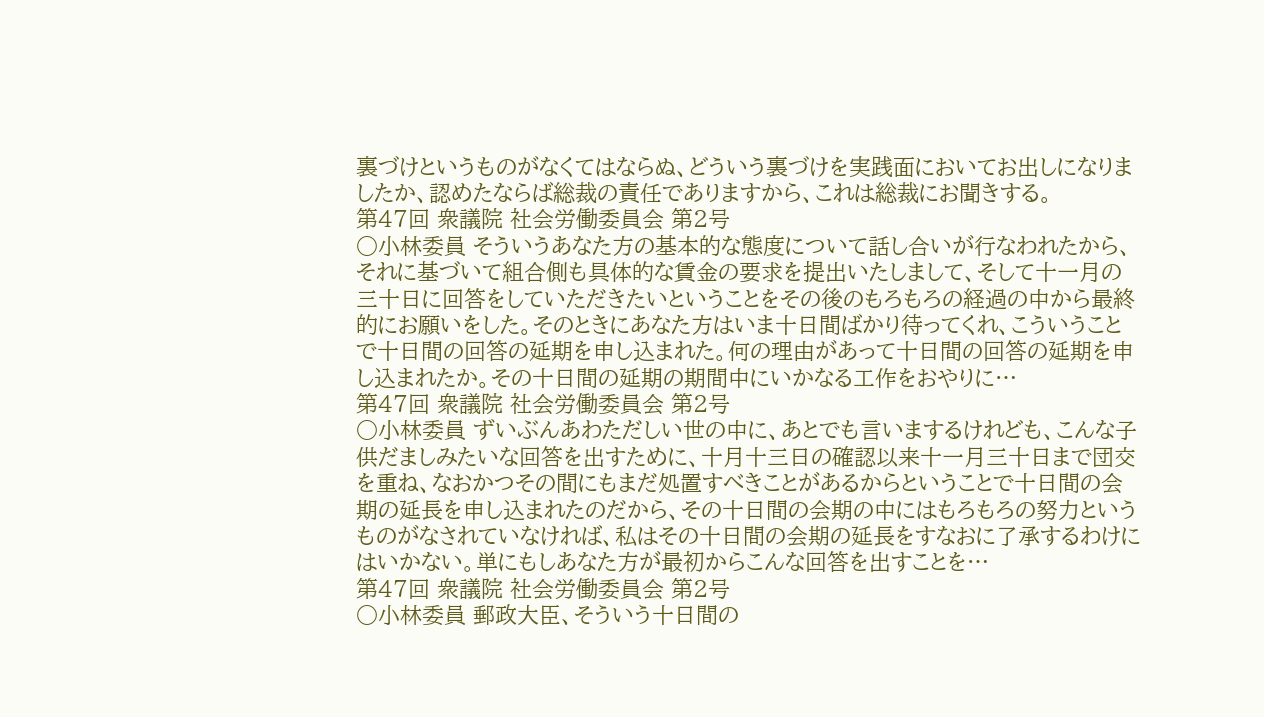裏づけというものがなくてはならぬ、どういう裏づけを実践面においてお出しになりましたか、認めたならば総裁の責任でありますから、これは総裁にお聞きする。
第47回 衆議院 社会労働委員会 第2号
○小林委員 そういうあなた方の基本的な態度について話し合いが行なわれたから、それに基づいて組合側も具体的な賃金の要求を提出いたしまして、そして十一月の三十日に回答をしていただきたいということをその後のもろもろの経過の中から最終的にお願いをした。そのときにあなた方はいま十日間ばかり待ってくれ、こういうことで十日間の回答の延期を申し込まれた。何の理由があって十日間の回答の延期を申し込まれたか。その十日間の延期の期間中にいかなる工作をおやりに…
第47回 衆議院 社会労働委員会 第2号
○小林委員 ずいぶんあわただしい世の中に、あとでも言いまするけれども、こんな子供だましみたいな回答を出すために、十月十三日の確認以来十一月三十日まで団交を重ね、なおかつその間にもまだ処置すべきことがあるからということで十日間の会期の延長を申し込まれたのだから、その十日間の会期の中にはもろもろの努力というものがなされていなければ、私はその十日間の会期の延長をすなおに了承するわけにはいかない。単にもしあなた方が最初からこんな回答を出すことを…
第47回 衆議院 社会労働委員会 第2号
○小林委員 郵政大臣、そういう十日間の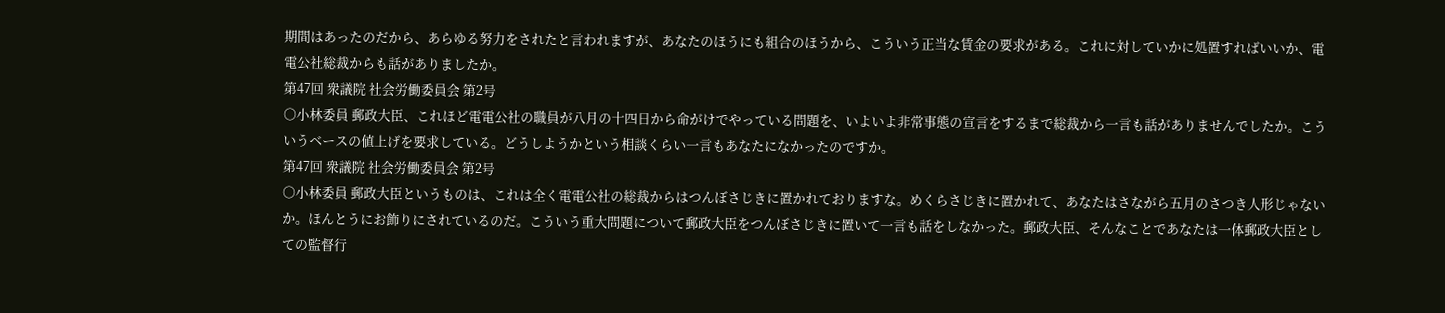期間はあったのだから、あらゆる努力をされたと言われますが、あなたのほうにも組合のほうから、こういう正当な賃金の要求がある。これに対していかに処置すればいいか、電電公社総裁からも話がありましたか。
第47回 衆議院 社会労働委員会 第2号
○小林委員 郵政大臣、これほど電電公社の職員が八月の十四日から命がけでやっている問題を、いよいよ非常事態の宣言をするまで総裁から一言も話がありませんでしたか。こういうベースの値上げを要求している。どうしようかという相談くらい一言もあなたになかったのですか。
第47回 衆議院 社会労働委員会 第2号
○小林委員 郵政大臣というものは、これは全く電電公社の総裁からはつんぼさじきに置かれておりますな。めくらさじきに置かれて、あなたはさながら五月のさつき人形じゃないか。ほんとうにお飾りにされているのだ。こういう重大問題について郵政大臣をつんぼさじきに置いて一言も話をしなかった。郵政大臣、そんなことであなたは一体郵政大臣としての監督行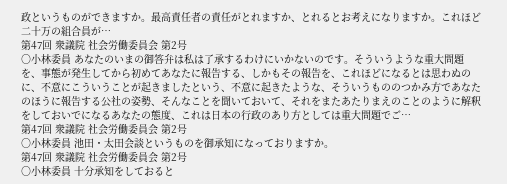政というものができますか。最高責任者の責任がとれますか、とれるとお考えになりますか。これほど二十万の組合員が…
第47回 衆議院 社会労働委員会 第2号
○小林委員 あなたのいまの御答弁は私は了承するわけにいかないのです。そういうような重大問題を、事態が発生してから初めてあなたに報告する、しかもその報告を、これほどになるとは思わぬのに、不意にこういうことが起きましたという、不意に起きたような、そういうもののつかみ方であなたのほうに報告する公社の姿勢、そんなことを聞いておいて、それをまたあたりまえのことのように解釈をしておいでになるあなたの態度、これは日本の行政のあり方としては重大問題でご…
第47回 衆議院 社会労働委員会 第2号
○小林委員 池田・太田会談というものを御承知になっておりますか。
第47回 衆議院 社会労働委員会 第2号
○小林委員 十分承知をしておると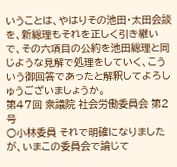いうことは、やはりその池田・太田会談を、新総理もそれを正しく引き継いで、その六項目の公約を池田総理と同じような見解で処理をしていく、こういう御回答であったと解釈してよろしゅうございましょうか。
第47回 衆議院 社会労働委員会 第2号
○小林委員 それで明確になりましたが、いまこの委員会で論じて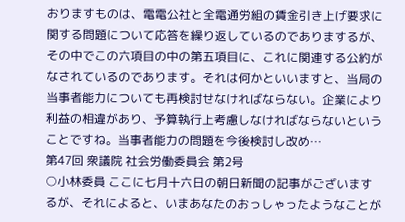おりますものは、電電公社と全電通労組の賃金引き上げ要求に関する問題について応答を繰り返しているのでありまするが、その中でこの六項目の中の第五項目に、これに関連する公約がなされているのであります。それは何かといいますと、当局の当事者能力についても再検討せなければならない。企業により利益の相違があり、予算執行上考慮しなければならないということですね。当事者能力の問題を今後検討し改め…
第47回 衆議院 社会労働委員会 第2号
○小林委員 ここに七月十六日の朝日新聞の記事がございまするが、それによると、いまあなたのおっしゃったようなことが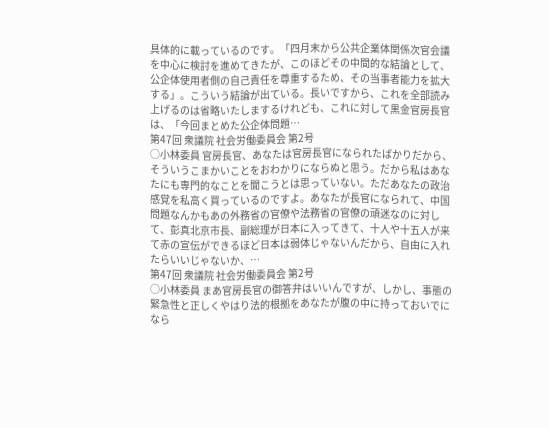具体的に載っているのです。「四月末から公共企業体関係次官会議を中心に検討を進めてきたが、このほどその中間的な結論として、公企体使用者側の自己責任を尊重するため、その当事者能力を拡大する」。こういう結論が出ている。長いですから、これを全部読み上げるのは省略いたしまするけれども、これに対して黒金官房長官は、「今回まとめた公企体問題…
第47回 衆議院 社会労働委員会 第2号
○小林委員 官房長官、あなたは官房長官になられたばかりだから、そういうこまかいことをおわかりにならぬと思う。だから私はあなたにも専門的なことを聞こうとは思っていない。ただあなたの政治感覚を私高く買っているのですよ。あなたが長官になられて、中国問題なんかもあの外務省の官僚や法務省の官僚の頑迷なのに対して、彭真北京市長、副総理が日本に入ってきて、十人や十五人が来て赤の宣伝ができるほど日本は弱体じゃないんだから、自由に入れたらいいじゃないか、…
第47回 衆議院 社会労働委員会 第2号
○小林委員 まあ官房長官の御答弁はいいんですが、しかし、事態の緊急性と正しくやはり法的根拠をあなたが腹の中に持っておいでになら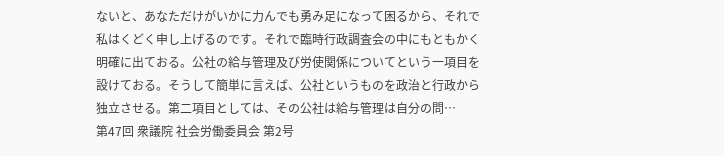ないと、あなただけがいかに力んでも勇み足になって困るから、それで私はくどく申し上げるのです。それで臨時行政調査会の中にもともかく明確に出ておる。公社の給与管理及び労使関係についてという一項目を設けておる。そうして簡単に言えば、公社というものを政治と行政から独立させる。第二項目としては、その公社は給与管理は自分の問…
第47回 衆議院 社会労働委員会 第2号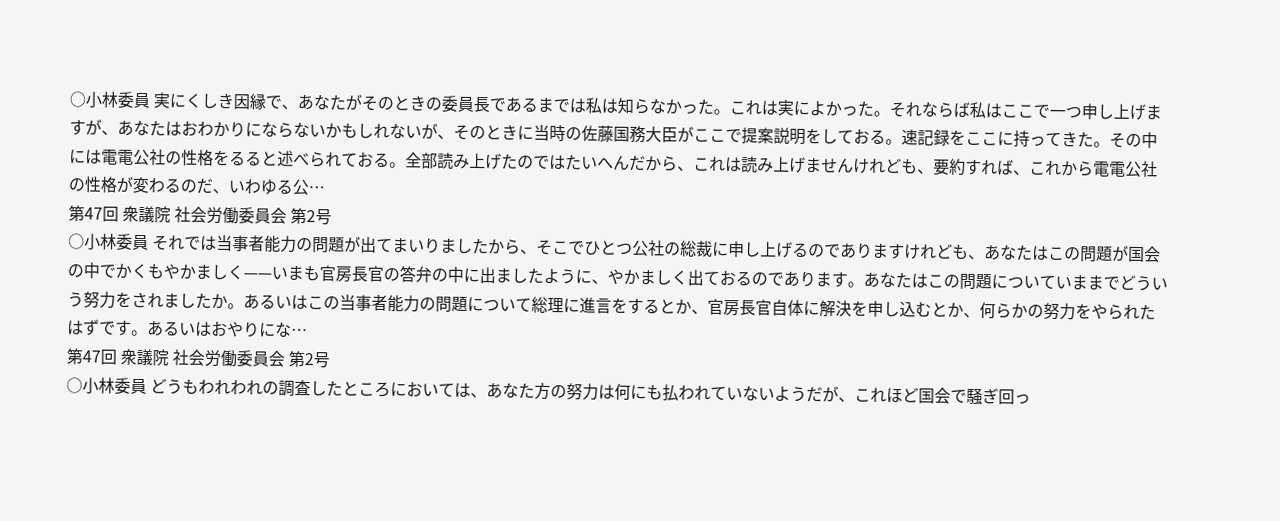○小林委員 実にくしき因縁で、あなたがそのときの委員長であるまでは私は知らなかった。これは実によかった。それならば私はここで一つ申し上げますが、あなたはおわかりにならないかもしれないが、そのときに当時の佐藤国務大臣がここで提案説明をしておる。速記録をここに持ってきた。その中には電電公社の性格をるると述べられておる。全部読み上げたのではたいへんだから、これは読み上げませんけれども、要約すれば、これから電電公社の性格が変わるのだ、いわゆる公…
第47回 衆議院 社会労働委員会 第2号
○小林委員 それでは当事者能力の問題が出てまいりましたから、そこでひとつ公社の総裁に申し上げるのでありますけれども、あなたはこの問題が国会の中でかくもやかましく——いまも官房長官の答弁の中に出ましたように、やかましく出ておるのであります。あなたはこの問題についていままでどういう努力をされましたか。あるいはこの当事者能力の問題について総理に進言をするとか、官房長官自体に解決を申し込むとか、何らかの努力をやられたはずです。あるいはおやりにな…
第47回 衆議院 社会労働委員会 第2号
○小林委員 どうもわれわれの調査したところにおいては、あなた方の努力は何にも払われていないようだが、これほど国会で騒ぎ回っ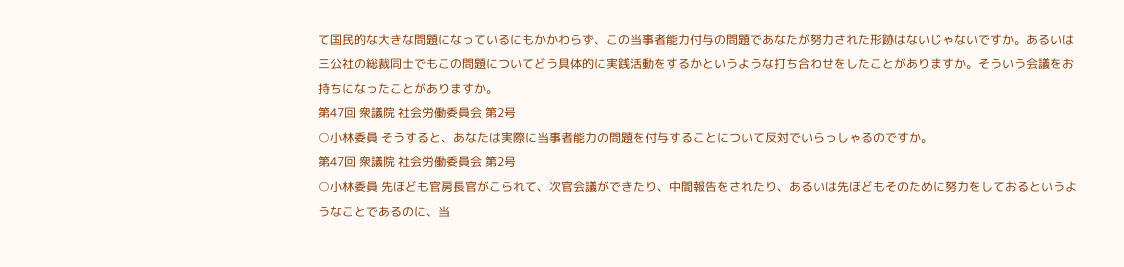て国民的な大きな問題になっているにもかかわらず、この当事者能力付与の問題であなたが努力された形跡はないじゃないですか。あるいは三公社の総裁同士でもこの問題についてどう具体的に実践活動をするかというような打ち合わせをしたことがありますか。そういう会議をお持ちになったことがありますか。
第47回 衆議院 社会労働委員会 第2号
○小林委員 そうすると、あなたは実際に当事者能力の問題を付与することについて反対でいらっしゃるのですか。
第47回 衆議院 社会労働委員会 第2号
○小林委員 先ほども官房長官がこられて、次官会議ができたり、中間報告をされたり、あるいは先ほどもそのために努力をしておるというようなことであるのに、当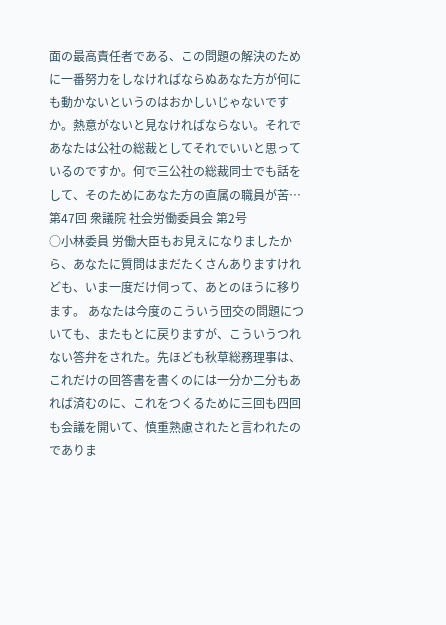面の最高責任者である、この問題の解決のために一番努力をしなければならぬあなた方が何にも動かないというのはおかしいじゃないですか。熱意がないと見なければならない。それであなたは公社の総裁としてそれでいいと思っているのですか。何で三公社の総裁同士でも話をして、そのためにあなた方の直属の職員が苦…
第47回 衆議院 社会労働委員会 第2号
○小林委員 労働大臣もお見えになりましたから、あなたに質問はまだたくさんありますけれども、いま一度だけ伺って、あとのほうに移ります。 あなたは今度のこういう団交の問題についても、またもとに戻りますが、こういうつれない答弁をされた。先ほども秋草総務理事は、これだけの回答書を書くのには一分か二分もあれば済むのに、これをつくるために三回も四回も会議を開いて、慎重熟慮されたと言われたのでありま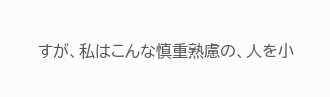すが、私はこんな慎重熟慮の、人を小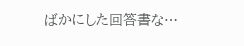ばかにした回答書な…